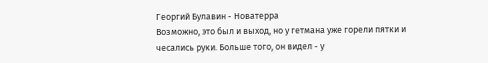Георгий Булавин - Новатерра
Возможно, это был и выход, но у гетмана уже горели пятки и чесались руки. Больше того, он видел - у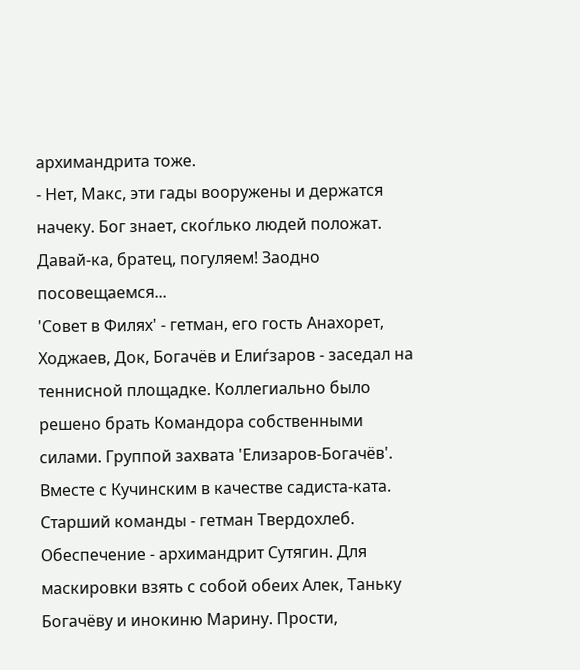архимандрита тоже.
- Нет, Макс, эти гады вооружены и держатся начеку. Бог знает, скоѓлько людей положат. Давай-ка, братец, погуляем! Заодно посовещаемся...
'Совет в Филях' - гетман, его гость Анахорет, Ходжаев, Док, Богачёв и Елиѓзаров - заседал на теннисной площадке. Коллегиально было решено брать Командора собственными силами. Группой захвата 'Елизаров-Богачёв'. Вместе с Кучинским в качестве садиста-ката. Старший команды - гетман Твердохлеб. Обеспечение - архимандрит Сутягин. Для маскировки взять с собой обеих Алек, Таньку Богачёву и инокиню Марину. Прости,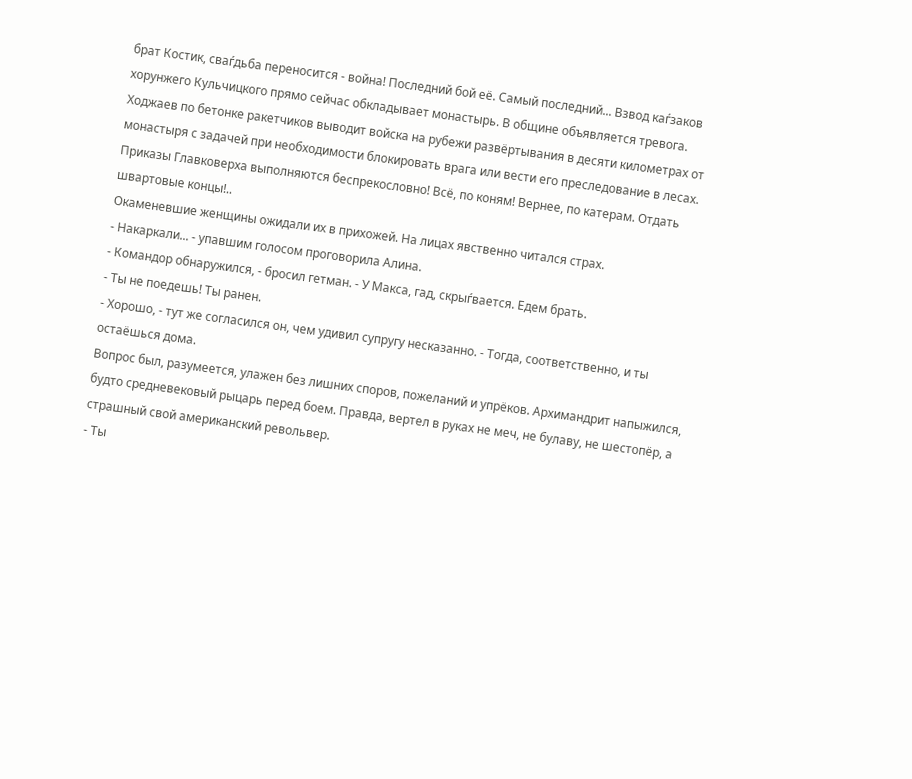брат Костик, сваѓдьба переносится - война! Последний бой её. Самый последний... Взвод каѓзаков хорунжего Кульчицкого прямо сейчас обкладывает монастырь. В общине объявляется тревога. Ходжаев по бетонке ракетчиков выводит войска на рубежи развёртывания в десяти километрах от монастыря с задачей при необходимости блокировать врага или вести его преследование в лесах. Приказы Главковерха выполняются беспрекословно! Всё, по коням! Вернее, по катерам. Отдать швартовые концы!..
Окаменевшие женщины ожидали их в прихожей. На лицах явственно читался страх.
- Накаркали... - упавшим голосом проговорила Алина.
- Командор обнаружился, - бросил гетман. - У Макса, гад, скрыѓвается. Едем брать.
- Ты не поедешь! Ты ранен.
- Хорошо, - тут же согласился он, чем удивил супругу несказанно. - Тогда, соответственно, и ты остаёшься дома.
Вопрос был, разумеется, улажен без лишних споров, пожеланий и упрёков. Архимандрит напыжился, будто средневековый рыцарь перед боем. Правда, вертел в руках не меч, не булаву, не шестопёр, а страшный свой американский револьвер.
- Ты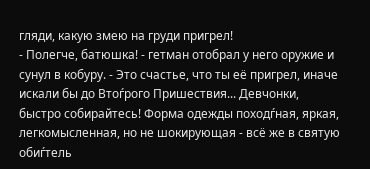гляди, какую змею на груди пригрел!
- Полегче, батюшка! - гетман отобрал у него оружие и сунул в кобуру. - Это счастье, что ты её пригрел, иначе искали бы до Втоѓрого Пришествия... Девчонки, быстро собирайтесь! Форма одежды походѓная, яркая, легкомысленная, но не шокирующая - всё же в святую обиѓтель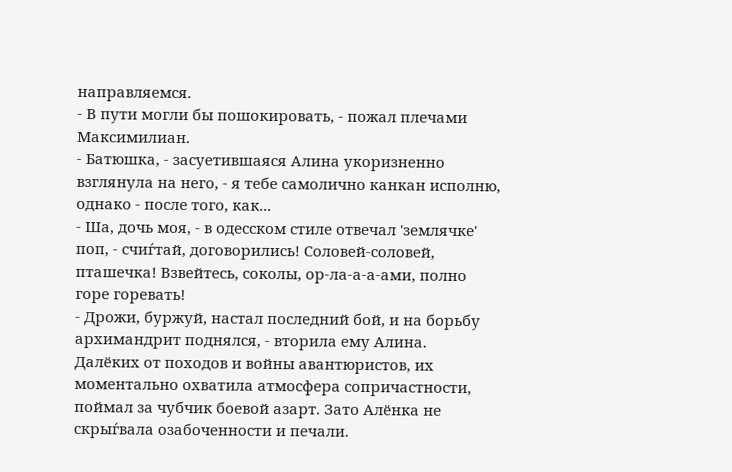направляемся.
- В пути могли бы пошокировать, - пожал плечами Максимилиан.
- Батюшка, - засуетившаяся Алина укоризненно взглянула на него, - я тебе самолично канкан исполню, однако - после того, как...
- Ша, дочь моя, - в одесском стиле отвечал 'землячке' поп, - счиѓтай, договорились! Соловей-соловей, пташечка! Взвейтесь, соколы, ор-ла-а-а-ами, полно горе горевать!
- Дрожи, буржуй, настал последний бой, и на борьбу архимандрит поднялся, - вторила ему Алина.
Далёких от походов и войны авантюристов, их моментально охватила атмосфера сопричастности, поймал за чубчик боевой азарт. Зато Алёнка не скрыѓвала озабоченности и печали.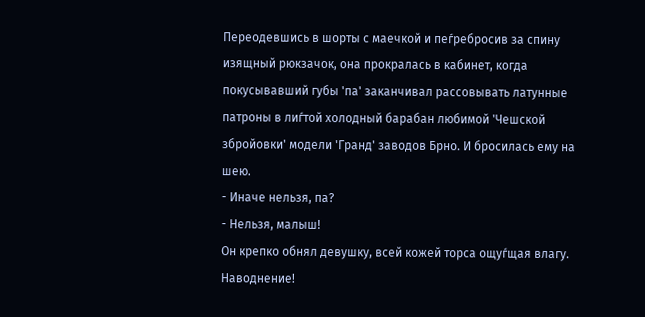Переодевшись в шорты с маечкой и пеѓребросив за спину изящный рюкзачок, она прокралась в кабинет, когда покусывавший губы 'па' заканчивал рассовывать латунные патроны в лиѓтой холодный барабан любимой 'Чешской збройовки' модели 'Гранд' заводов Брно. И бросилась ему на шею.
- Иначе нельзя, па?
- Нельзя, малыш!
Он крепко обнял девушку, всей кожей торса ощуѓщая влагу. Наводнение!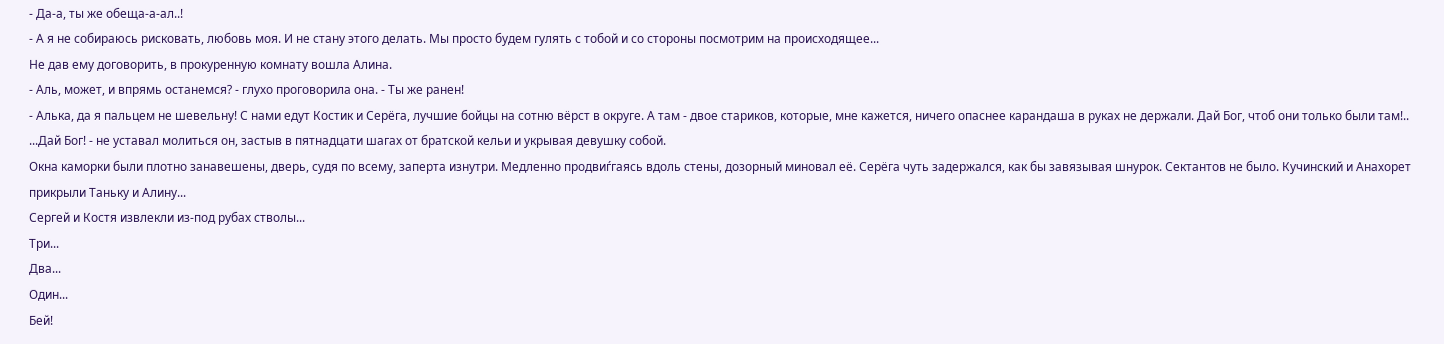- Да-а, ты же обеща-а-ал..!
- А я не собираюсь рисковать, любовь моя. И не стану этого делать. Мы просто будем гулять с тобой и со стороны посмотрим на происходящее...
Не дав ему договорить, в прокуренную комнату вошла Алина.
- Аль, может, и впрямь останемся? - глухо проговорила она. - Ты же ранен!
- Алька, да я пальцем не шевельну! С нами едут Костик и Серёга, лучшие бойцы на сотню вёрст в округе. А там - двое стариков, которые, мне кажется, ничего опаснее карандаша в руках не держали. Дай Бог, чтоб они только были там!..
...Дай Бог! - не уставал молиться он, застыв в пятнадцати шагах от братской кельи и укрывая девушку собой.
Окна каморки были плотно занавешены, дверь, судя по всему, заперта изнутри. Медленно продвиѓгаясь вдоль стены, дозорный миновал её. Серёга чуть задержался, как бы завязывая шнурок. Сектантов не было. Кучинский и Анахорет прикрыли Таньку и Алину...
Сергей и Костя извлекли из-под рубах стволы...
Три...
Два...
Один...
Бей!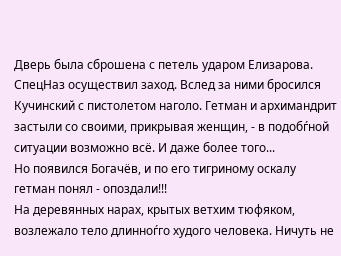Дверь была сброшена с петель ударом Елизарова. СпецНаз осуществил заход. Вслед за ними бросился Кучинский с пистолетом наголо. Гетман и архимандрит застыли со своими, прикрывая женщин, - в подобѓной ситуации возможно всё. И даже более того...
Но появился Богачёв, и по его тигриному оскалу гетман понял - опоздали!!!
На деревянных нарах, крытых ветхим тюфяком, возлежало тело длинноѓго худого человека. Ничуть не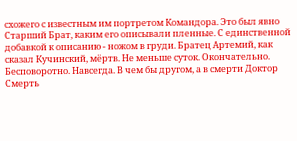схожего с известным им портретом Командора. Это был явно Старший Брат, каким его описывали пленные. С единственной добавкой к описанию - ножом в груди. Братец Артемий, как сказал Кучинский, мёртв. Не меньше суток. Окончательно. Бесповоротно. Навсегда. В чем бы другом, а в смерти Доктор Смерть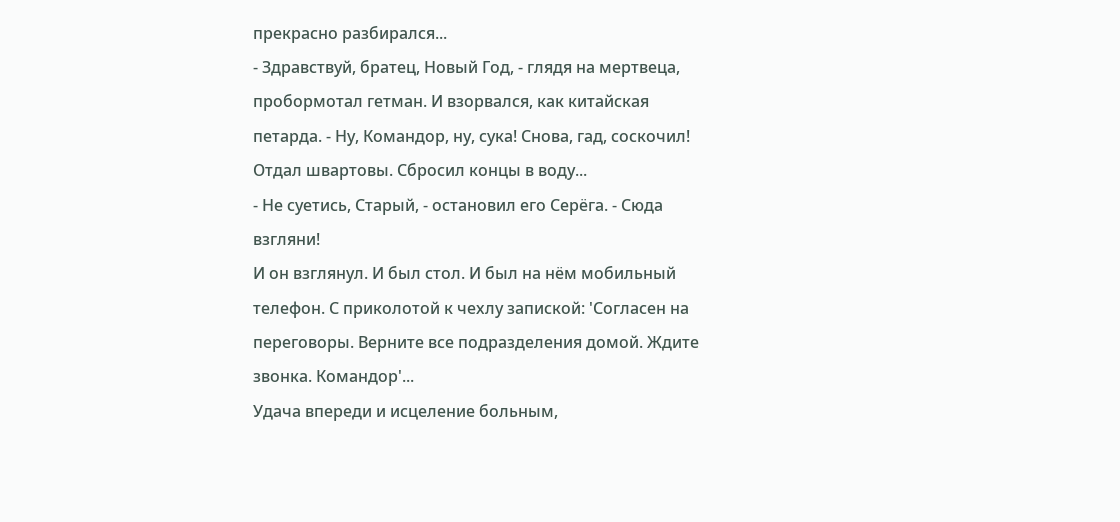прекрасно разбирался...
- Здравствуй, братец, Новый Год, - глядя на мертвеца, пробормотал гетман. И взорвался, как китайская петарда. - Ну, Командор, ну, сука! Снова, гад, соскочил! Отдал швартовы. Сбросил концы в воду...
- Не суетись, Старый, - остановил его Серёга. - Сюда взгляни!
И он взглянул. И был стол. И был на нём мобильный телефон. С приколотой к чехлу запиской: 'Согласен на переговоры. Верните все подразделения домой. Ждите звонка. Командор'...
Удача впереди и исцеление больным,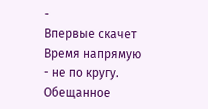-
Впервые скачет Время напрямую - не по кругу.
Обещанное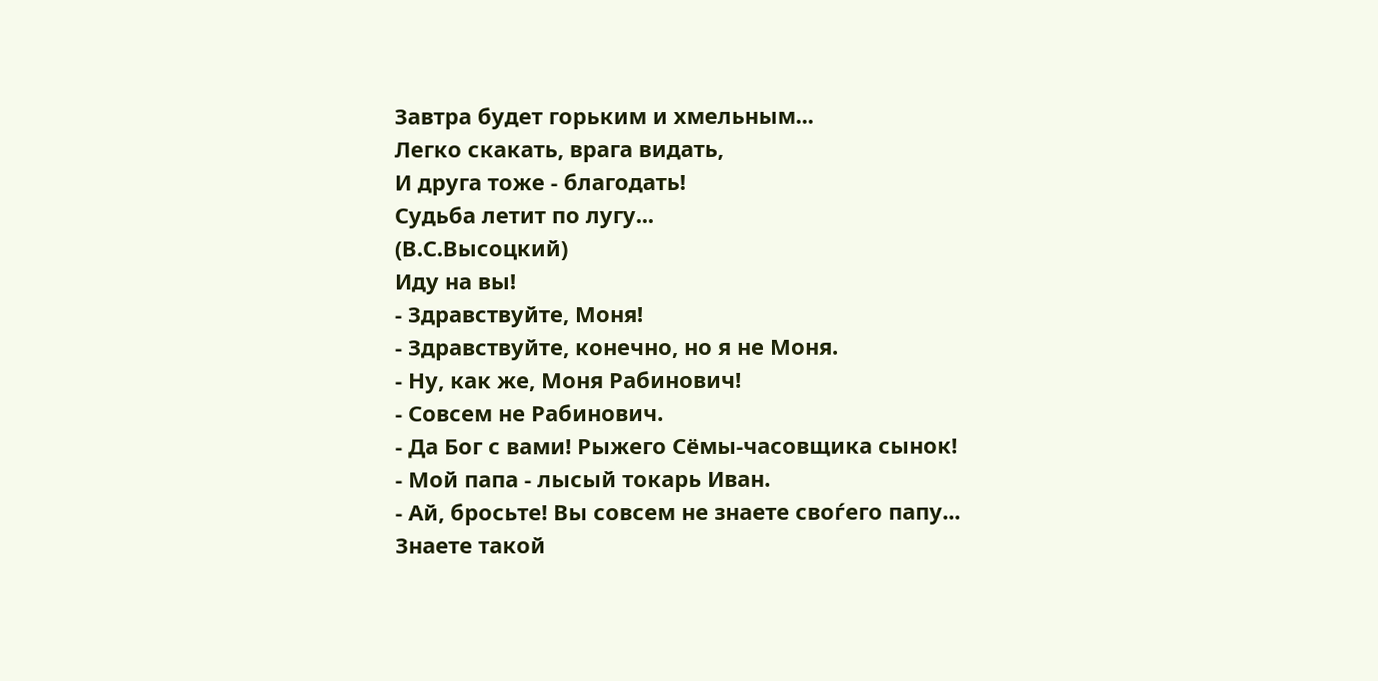Завтра будет горьким и хмельным...
Легко скакать, врага видать,
И друга тоже - благодать!
Судьба летит по лугу...
(В.С.Высоцкий)
Иду на вы!
- Здравствуйте, Моня!
- Здравствуйте, конечно, но я не Моня.
- Ну, как же, Моня Рабинович!
- Совсем не Рабинович.
- Да Бог с вами! Рыжего Сёмы-часовщика сынок!
- Мой папа - лысый токарь Иван.
- Ай, бросьте! Вы совсем не знаете своѓего папу...
Знаете такой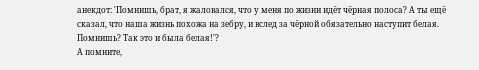анекдот: 'Помнишь, брат, я жаловался, что у меня по жизни идёт чёрная полоса? А ты ещё сказал, что наша жизнь похожа на зебру, и вслед за чёрной обязательно наступит белая. Помнишь? Так это и была белая!'?
А помните,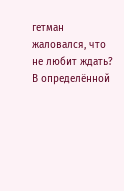гетман жаловался, что не любит ждать? В определённой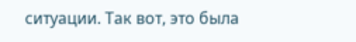ситуации. Так вот, это была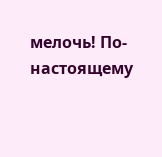мелочь! По-настоящему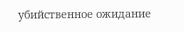убийственное ожидание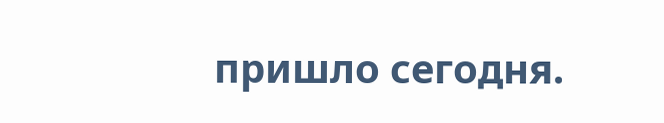пришло сегодня.